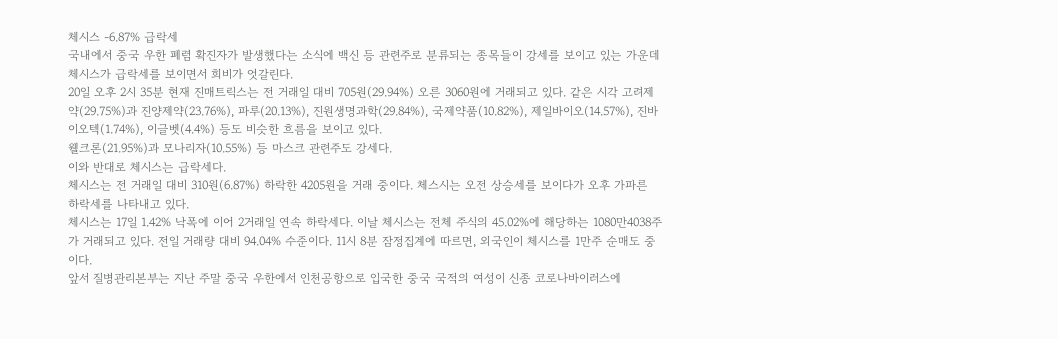체시스 -6.87% 급락세
국내에서 중국 우한 폐렴 확진자가 발생했다는 소식에 백신 등 관련주로 분류되는 종목들이 강세를 보이고 있는 가운데 체시스가 급락세를 보이면서 희비가 엇갈린다.
20일 오후 2시 35분 현재 진매트릭스는 전 거래일 대비 705원(29.94%) 오른 3060원에 거래되고 있다. 같은 시각 고려제약(29.75%)과 진양제약(23.76%), 파루(20.13%), 진원생명과학(29.84%), 국제약품(10.82%), 제일바이오(14.57%), 진바이오텍(1.74%), 이글벳(4.4%) 등도 비슷한 흐름을 보이고 있다.
웰크론(21.95%)과 모나리자(10.55%) 등 마스크 관련주도 강세다.
이와 반대로 체시스는 급락세다.
체시스는 전 거래일 대비 310원(6.87%) 하락한 4205원을 거래 중이다. 체스시는 오전 상승세를 보이다가 오후 가파른 하락세를 나타내고 있다.
체시스는 17일 1.42% 낙폭에 이어 2거래일 연속 하락세다. 이날 체시스는 전체 주식의 45.02%에 해당하는 1080만4038주가 거래되고 있다. 전일 거래량 대비 94.04% 수준이다. 11시 8분 잠정집계에 따르면, 외국인이 체시스를 1만주 순매도 중이다.
앞서 질병관리본부는 지난 주말 중국 우한에서 인천공항으로 입국한 중국 국적의 여성이 신종 코로나바이러스에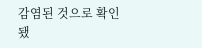감염된 것으로 확인됐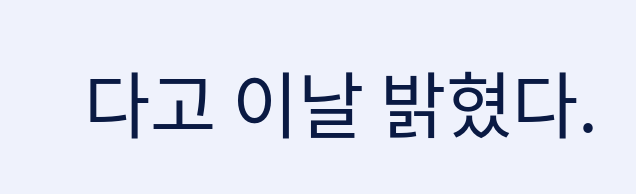다고 이날 밝혔다.